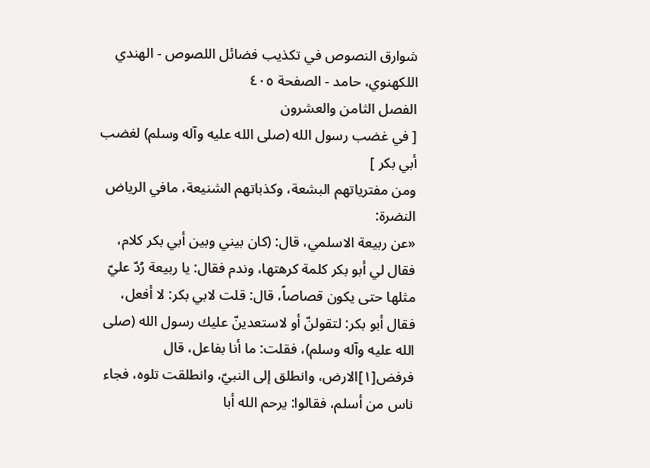شوارق النصوص في تكذيب فضائل اللصوص - الهندي اللكهنوي، حامد - الصفحة ٤٠٥
الفصل الثامن والعشرون
[ في غضب رسول الله (صلى الله عليه وآله وسلم) لغضب أبي بكر ]
ومن مفترياتهم البشعة، وكذباتهم الشنيعة، مافي الرياض النضرة:
«عن ربيعة الاسلمي، قال: (كان بيني وبين أبي بكر كلام، فقال لي أبو بكر كلمة كرهتها، وندم فقال: يا ربيعة رُدّ عليّ مثلها حتى يكون قصاصاً، قال: قلت لابي بكر: لا أفعل، فقال أبو بكر: لتقولنّ أو لاستعدينّ عليك رسول الله (صلى الله عليه وآله وسلم)، فقلت: ما أنا بفاعل، قال فرفض[١]الارض، وانطلق إلى النبيّ، وانطلقت تلوه، فجاء ناس من أسلم، فقالوا: يرحم الله أبا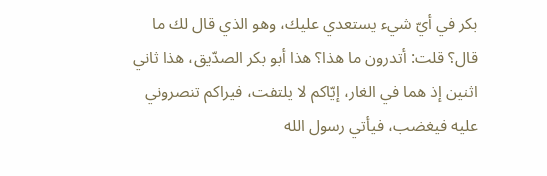بكر في أيّ شيء يستعدي عليك، وهو الذي قال لك ما قال؟ قلت: أتدرون ما هذا؟ هذا أبو بكر الصدّيق، هذا ثاني اثنين إذ هما في الغار، إيّاكم لا يلتفت، فيراكم تنصروني عليه فيغضب، فيأتي رسول الله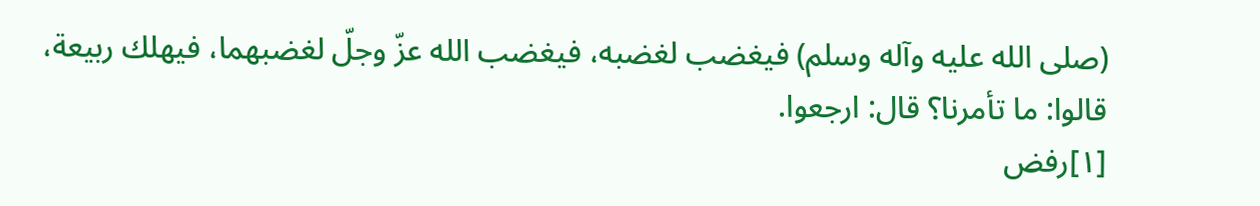(صلى الله عليه وآله وسلم) فيغضب لغضبه، فيغضب الله عزّ وجلّ لغضبهما، فيهلك ربيعة، قالوا: ما تأمرنا؟ قال: ارجعوا.
[١]رفض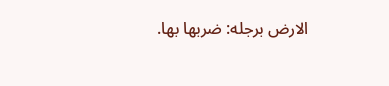الارض برجله: ضربها بها.